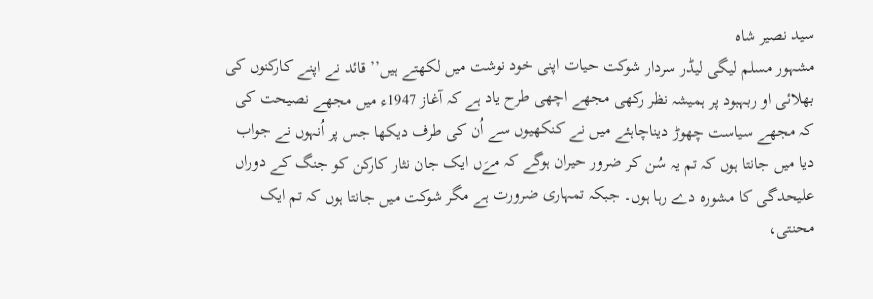سید نصیر شاہ
مشہور مسلم لیگی لیڈر سردار شوکت حیات اپنی خود نوشت میں لکھتے ہیں’’قائد نے اپنے کارکنوں کی بھلائی او ربہبود پر ہمیشہ نظر رکھی مجھے اچھی طرح یاد ہے کہ آغاز 1947ء میں مجھے نصیحت کی کہ مجھے سیاست چھوڑ دیناچاہئے میں نے کنکھیوں سے اُن کی طرف دیکھا جس پر اُنہوں نے جواب دیا میں جانتا ہوں کہ تم یہ سُن کر ضرور حیران ہوگے کہ مےَں ایک جان نثار کارکن کو جنگ کے دوراں علیحدگی کا مشورہ دے رہا ہوں۔ جبکہ تمہاری ضرورت ہے مگر شوکت میں جانتا ہوں کہ تم ایک محنتی،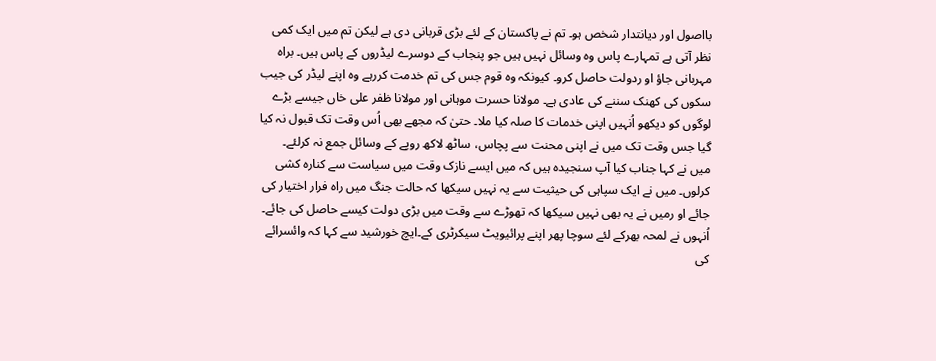بااصول اور دیانتدار شخص ہو۔ تم نے پاکستان کے لئے بڑی قربانی دی ہے لیکن تم میں ایک کمی نظر آتی ہے تمہارے پاس وہ وسائل نہیں ہیں جو پنجاب کے دوسرے لیڈروں کے پاس ہیں۔ براہ مہربانی جاؤ او ردولت حاصل کرو۔ کیونکہ وہ قوم جس کی تم خدمت کررہے وہ اپنے لیڈر کی جیب سکوں کی کھنک سننے کی عادی ہے۔ مولانا حسرت موہانی اور مولانا ظفر علی خاں جیسے بڑے لوگوں کو دیکھو اُنہیں اپنی خدمات کا صلہ کیا ملا۔ حتیٰ کہ مجھے بھی اُس وقت تک قبول نہ کیا گیا جس وقت تک میں نے اپنی محنت سے پچاس، ساٹھ لاکھ روپے کے وسائل جمع نہ کرلئے۔
میں نے کہا جناب کیا آپ سنجیدہ ہیں کہ میں ایسے نازک وقت میں سیاست سے کنارہ کشی کرلوں۔ میں نے ایک سپاہی کی حیثیت سے یہ نہیں سیکھا کہ حالت جنگ میں راہ فرار اختیار کی جائے او رمیں نے یہ بھی نہیں سیکھا کہ تھوڑے سے وقت میں بڑی دولت کیسے حاصل کی جائے۔ اُنہوں نے لمحہ بھرکے لئے سوچا پھر اپنے پرائیویٹ سیکرٹری کے۔ایچ خورشید سے کہا کہ وائسرائے کی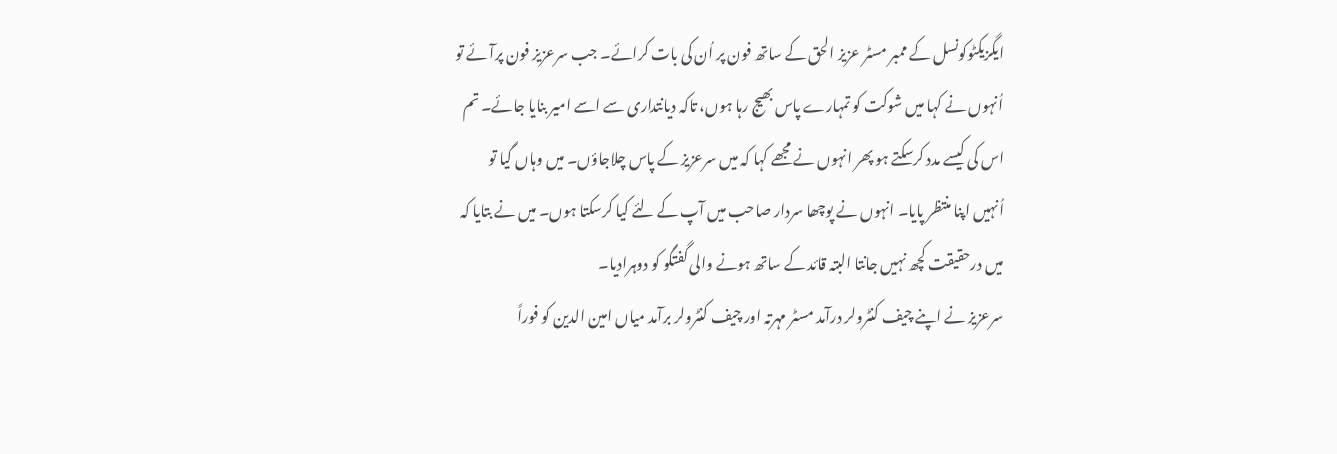ایگزیکٹوکونسل کے ممبر مسٹر عزیز الحق کے ساتھ فون پر اُن کی بات کرائے۔ جب سرعزیز فون پرآئے تو اُنہوں نے کہا میں شوکت کو تمہارے پاس بھیج رہا ہوں، تاکہ دیانتداری سے اسے امیر بنایا جائے۔ تم اس کی کیسے مدد کرسکتے ہو پھر انہوں نے مجھے کہا کہ میں سرعزیز کے پاس چلاجاؤں۔ میں وہاں گیا تو اُنہیں اپنا منتظر پایا۔ انہوں نے پوچھا سردار صاحب میں آپ کے لئے کیا کرسکتا ہوں۔ میں نے بتایا کہ میں درحقیقت کچھ نہیں جانتا البتہ قائد کے ساتھ ہونے والی گفتگو کو دوہرادیا۔
سرعزیز نے اپنے چیف کنٹرولر درآمد مسٹر مہرتہ اور چیف کنٹرولر برآمد میاں امین الدین کو فوراً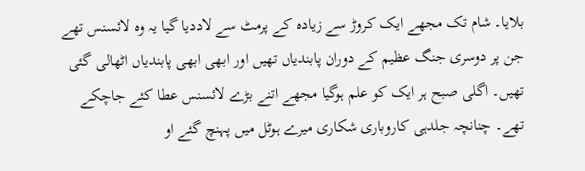بلایا۔ شام تک مجھے ایک کروڑ سے زیادہ کے پرمٹ سے لاددیا گیا یہ وہ لائسنس تھے جن پر دوسری جنگ عظیم کے دوران پابندیاں تھیں اور ابھی ابھی پابندیاں اٹھالی گئی تھیں۔ اگلی صبح ہر ایک کو علم ہوگیا مجھے اتنے بڑے لائسنس عطا کئے جاچکے تھے۔ چنانچہ جلدہی کاروباری شکاری میرے ہوٹل میں پہنچ گئے او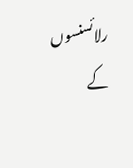رلائسنسوں کے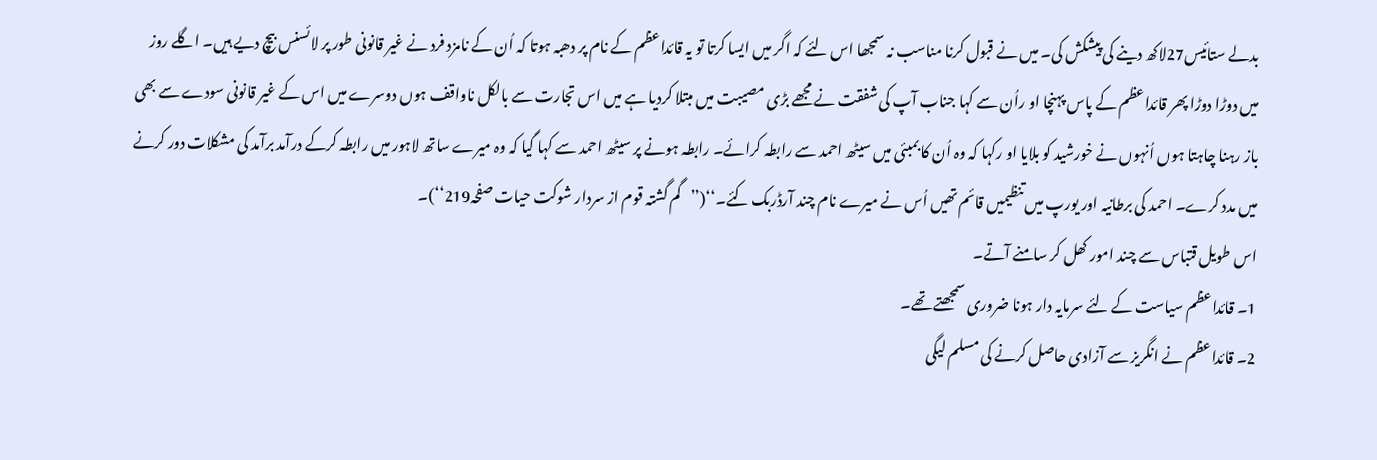بدلے ستائیس27لاکھ دینے کی پیشکش کی۔ میں نے قبول کرنا مناسب نہ سمجھا اس لئے کہ اگر میں ایسا کرتا تو یہ قائداعظم کے نام پر دھبہ ہوتا کہ اُن کے نامزد فرد نے غیر قانونی طور پر لائسنس بیچ دیے ہیں۔ اگلے روز میں دوڑا دوڑا پھر قائداعظم کے پاس پہنچا او راُن سے کہا جناب آپ کی شفقت نے مجھے بڑی مصیبت میں مبتلا کردیا ہے میں اس تجارت سے بالکل ناواقف ہوں دوسرے میں اس کے غیر قانونی سودے سے بھی باز رہنا چاہتا ہوں اُنہوں نے خورشید کو بلایا او رکہا کہ وہ اُن کا بمبئی میں سیٹھ احمد سے رابطہ کرائے۔ رابطہ ہونے پر سیٹھ احمد سے کہا گیا کہ وہ میرے ساتھ لاہور میں رابطہ کرکے درآمد برآمد کی مشکلات دور کرنے میں مدد کرے۔ احمد کی برطانیہ اور یورپ میں تنظیمیں قائم تھیں اُس نے میرے نام چند آرڈربک کئے۔‘‘(’’گم گشتہ قوم از سردار شوکت حیات صفحہ219‘‘)۔
اس طویل قتباس سے چند امور کھل کر سامنے آتے۔
1۔ قائداعظم سیاست کے لئے سرمایہ دار ہونا ضروری سمجھتے تھے۔
2۔ قائداعظم نے انگریز سے آزادی حاصل کرنے کی مسلم لیگی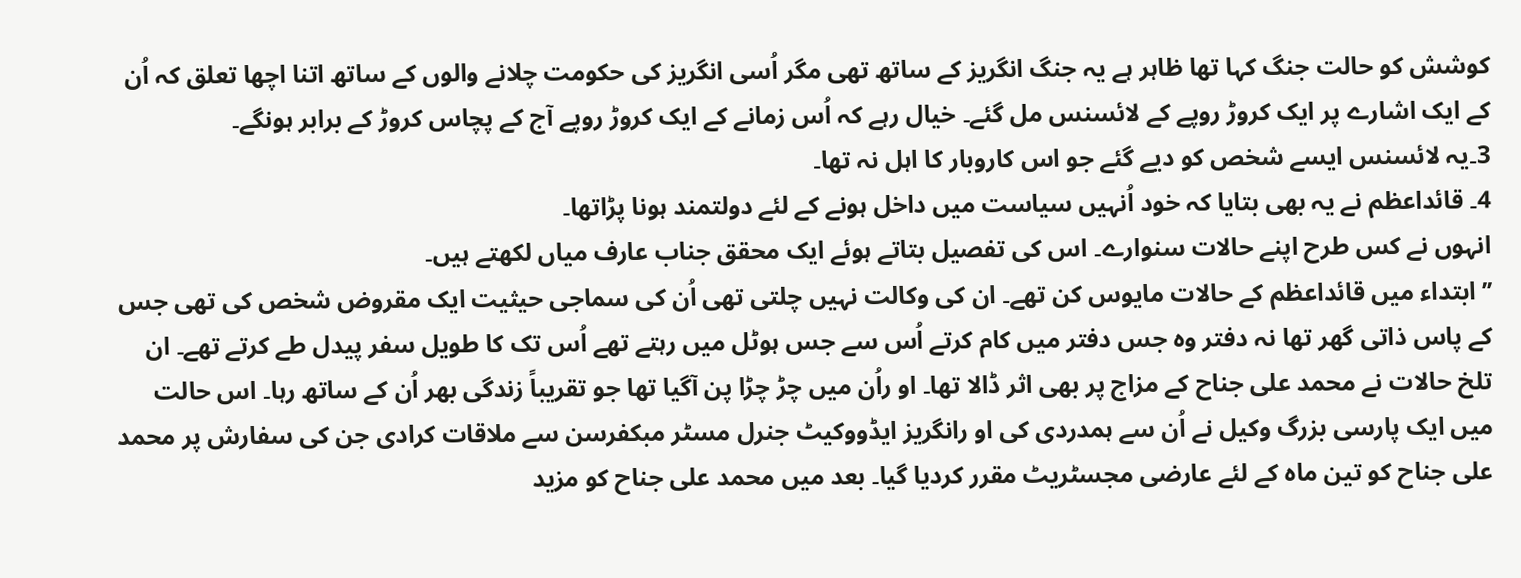کوشش کو حالت جنگ کہا تھا ظاہر ہے یہ جنگ انگریز کے ساتھ تھی مگر اُسی انگریز کی حکومت چلانے والوں کے ساتھ اتنا اچھا تعلق کہ اُن کے ایک اشارے پر ایک کروڑ روپے کے لائسنس مل گئے۔ خیال رہے کہ اُس زمانے کے ایک کروڑ روپے آج کے پچاس کروڑ کے برابر ہونگے۔
3۔یہ لائسنس ایسے شخص کو دیے گئے جو اس کاروبار کا اہل نہ تھا۔
4۔ قائداعظم نے یہ بھی بتایا کہ خود اُنہیں سیاست میں داخل ہونے کے لئے دولتمند ہونا پڑاتھا۔
انہوں نے کس طرح اپنے حالات سنوارے۔ اس کی تفصیل بتاتے ہوئے ایک محقق جناب عارف میاں لکھتے ہیں۔
’’ابتداء میں قائداعظم کے حالات مایوس کن تھے۔ ان کی وکالت نہیں چلتی تھی اُن کی سماجی حیثیت ایک مقروض شخص کی تھی جس کے پاس ذاتی گھر تھا نہ دفتر وہ جس دفتر میں کام کرتے اُس سے جس ہوٹل میں رہتے تھے اُس تک کا طویل سفر پیدل طے کرتے تھے۔ ان تلخ حالات نے محمد علی جناح کے مزاج پر بھی اثر ڈالا تھا۔ او راُن میں چڑ چڑا پن آگیا تھا جو تقریباً زندگی بھر اُن کے ساتھ رہا۔ اس حالت میں ایک پارسی بزرگ وکیل نے اُن سے ہمدردی کی او رانگریز ایڈووکیٹ جنرل مسٹر مبکفرسن سے ملاقات کرادی جن کی سفارش پر محمد علی جناح کو تین ماہ کے لئے عارضی مجسٹریٹ مقرر کردیا گیا۔ بعد میں محمد علی جناح کو مزید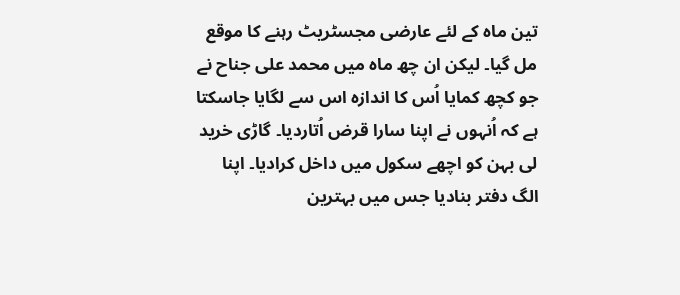تین ماہ کے لئے عارضی مجسٹریٹ رہنے کا موقع مل گیا۔ لیکن ان چھ ماہ میں محمد علی جناح نے جو کچھ کمایا اُس کا اندازہ اس سے لگایا جاسکتا ہے کہ اُنہوں نے اپنا سارا قرض اُتاردیا۔ گاڑی خرید لی بہن کو اچھے سکول میں داخل کرادیا۔ اپنا الگ دفتر بنادیا جس میں بہترین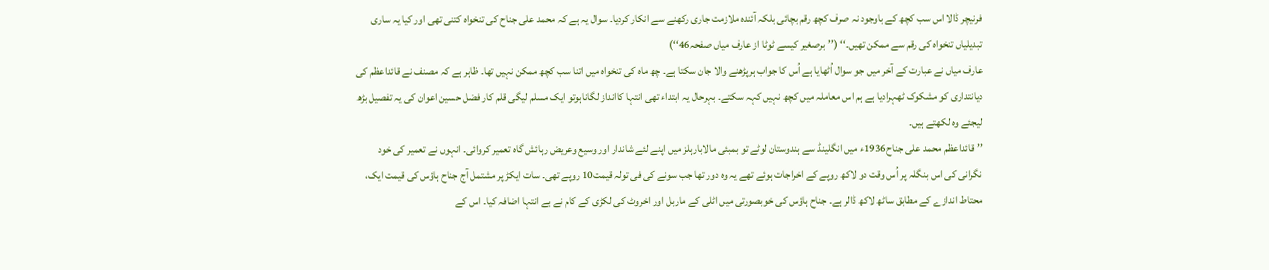فرنیچر ڈالا اس سب کچھ کے باوجود نہ صرف کچھ رقم بچائی بلکہ آئندہ ملازمت جاری رکھنے سے انکار کردیا۔ سوال یہ ہے کہ محمد علی جناح کی تنخواہ کتنی تھی اور کیا یہ ساری تبدیلیاں تنخواہ کی رقم سے ممکن تھیں۔‘‘ (’’برصغیر کیسے ٹوٹا از عارف میاں صفحہ46‘‘)
عارف میاں نے عبارت کے آخر میں جو سوال اُٹھایا ہے اُس کا جواب ہرپڑھنے والا جان سکتا ہے۔ چھ ماہ کی تنخواہ میں اتنا سب کچھ ممکن نہیں تھا۔ ظاہر ہے کہ مصنف نے قائداعظم کی دیانتداری کو مشکوک ٹھہرادیا ہے ہم اس معاملہ میں کچھ نہیں کہہ سکتے۔ بہرحال یہ ابتداء تھی انتہا کاانداز لگاناہوتو ایک مسلم لیگی قلم کار فضل حسین اعوان کی یہ تفصیل بڑھ لیجئے وہ لکھتے ہیں۔
’’قائداعظم محمد علی جناح1936ء میں انگلینڈ سے ہندوستان لوٹے تو بمبئی مالابارہلز میں اپنے لئے شاندار اور وسیع وعریض رہائش گاہ تعمیر کروائی۔ انہوں نے تعمیر کی خود نگرانی کی اس بنگلہ پر اُس وقت دو لاکھ روپے کے اخراجات ہوئے تھے یہ وہ دور تھا جب سونے کی فی تولہ قیمت10 روپے تھی۔ سات ایکڑ پر مشتمل آج جناح ہاؤس کی قیمت ایک، محتاط اندازے کے مطابق ساٹھ لاکھ ڈالر ہے۔ جناح ہاؤس کی خوبصورتی میں اٹلی کے ماربل اور اخروٹ کی لکڑی کے کام نے بے انتہا اضافہ کیا۔ اس کے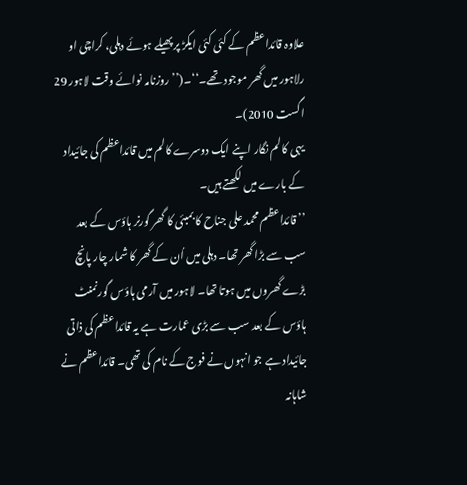علاوہ قائداعظم کے کئی کئی ایکڑ پر پھیلے ہوئے دہلی، کراچی او رلاہور میں گھر موجود تھے۔‘‘۔(’’روزنامہ نوائے وقت لاہور 29 اگست 2010)۔
یہی کالم نگار اپنے ایک دوسرے کالم میں قائداعظم کی جائیداد کے بارے میں لکھتے ہیں۔
’’قائداعظم محمد علی جناح کا بمبئی کا گھر گورنر ہاؤس کے بعد سب سے بڑا گھر تھا۔ دہلی میں اُن کے گھر کا شمار چار پانچ بڑے گھروں میں ہوتا تھا۔ لاہور میں آرمی ہاؤس گورنمنٹ ہاؤس کے بعد سب سے بڑی عمارت ہے یہ قائداعظم کی ذاتی جائیداد ہے جو انہوں نے فوج کے نام کی تھی۔ قائداعظم نے شاہانہ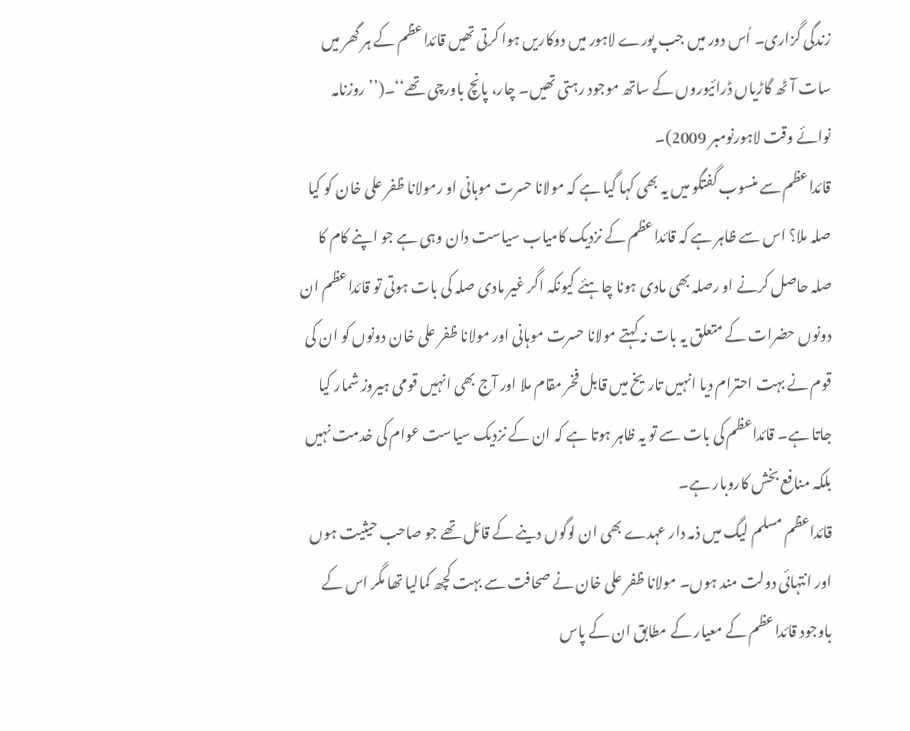زندگی گزاری۔ اُس دور میں جب پورے لاہور میں دوکاریں ہوا کرتی تھیں قائداعظم کے ہر گھر میں سات آٹھ گاڑیاں ڈرائیوروں کے ساتھ موجود رہتی تھیں۔ چار، پانچ باورچی تھے‘‘۔(’’روزنامہ نوائے وقت لاہورنومبر 2009)۔
قائداعظم سے منسوب گفتگو میں یہ بھی کہا گیا ہے کہ مولانا حسرت موہانی او رمولانا ظفر علی خان کو کیا صلہ ملا؟ اس سے ظاہر ہے کہ قائداعظم کے نزدیک کامیاب سیاست دان وہی ہے جو اپنے کام کا صلہ حاصل کرنے او رصلہ بھی مادی ہونا چاہئے کیونکہ اگر غیر مادی صلہ کی بات ہوتی تو قائداعظم ان دونوں حضرات کے متعلق یہ بات نہ کہتے مولانا حسرت موہانی اور مولانا ظفر علی خان دونوں کو ان کی قوم نے بہت احترام دیا انہیں تاریخ میں قابل فخر مقام ملا اور آج بھی انہیں قومی ہیروز شمار کیا جاتا ہے۔ قائداعظم کی بات سے تو یہ ظاہر ہوتا ہے کہ ان کے نزدیک سیاست عوام کی خدمت نہیں بلکہ منافع بخش کاروبار ہے۔
قائداعظم مسلم لیگ میں ذمہ دار عہدے بھی ان لوگوں دینے کے قائل تھے جو صاحب حیثیت ہوں اور انتہائی دولت مند ہوں۔ مولانا ظفر علی خان نے صحافت سے بہت کچھ کمالیا تھا مگر اس کے باوجود قائداعظم کے معیار کے مطابق ان کے پاس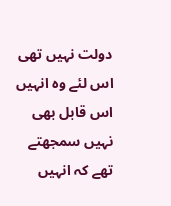دولت نہیں تھی اس لئے وہ انہیں اس قابل بھی نہیں سمجھتے تھے کہ انہیں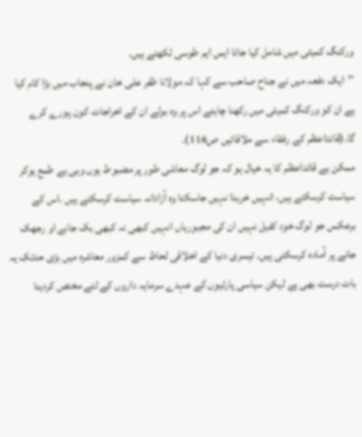ورکنگ کمیٹی میں شامل کیا جاتا ایس ایم طوسی لکھتے ہیں۔
’’ایک دفعہ میں نے جناح صاحب سے کہا کہ مولانا ظفر علی خان نے پنجاب میں بڑا کام کیا ہے ان کو ورکنگ کمیٹی میں رکھنا چاہئے اس پر وہ بولے ان کے اخراجات کون پورے کرے گا۔(قائداعظم کے رفقاء سے ملاقاتیں ص116)۔
ممکن ہے قائداعظم کا یہ خیال ہو کہ جو لوگ معاشی طور پر مضبوط ہوں وہی بے طمع ہوکر سیاست کرسکتے ہیں، انہیں خریدا نہیں جاسکتا وہ آزادانہ سیاست کرسکتے ہیں ۔اس کے برعکس جو لوگ خود کفیل نہیں ان کی مجبوریاں انہیں کبھی نہ کبھی بک جانے او رجھک جانے پر آمادہ کرسکتی ہیں۔ تیسری دنیا کے اخلاقی لحاظ سے کمزور معاشرہ میں بڑی حدتک یہ بات درست بھی ہے لیکن سیاسی پارٹیوں کے عہدے سرمایہ داروں کے لئے مختص کردینا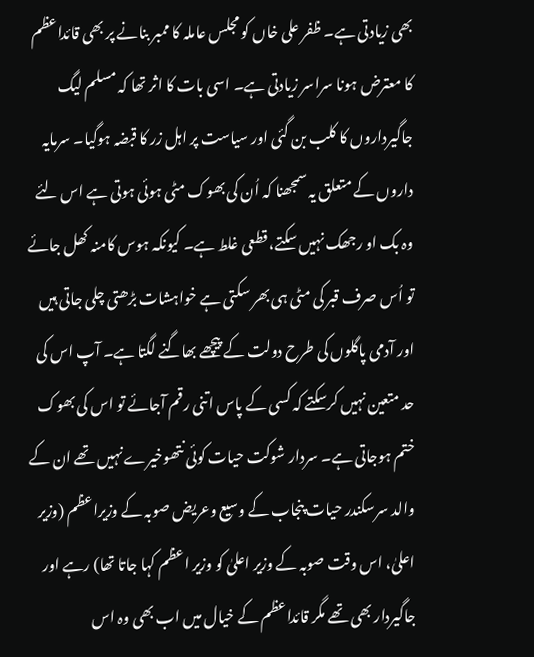بھی زیادتی ہے۔ ظفر علی خاں کو مجلس عاملہ کا ممبر بنانے پر بھی قائداعظم کا معترض ہونا سراسر زیادتی ہے۔ اسی بات کا اثر تھا کہ مسلم لیگ جاگیرداروں کا کلب بن گئی اور سیاست پر اہل زر کا قبضہ ہوگیا۔ سرمایہ داروں کے متعلق یہ سمجھنا کہ اُن کی بھوک مٹی ہوئی ہوتی ہے اس لئے وہ بک او رجھک نہیں سکتے، قطعی غلط ہے۔ کیونکہ ہوس کامنہ کھل جائے تو اُس صرف قبر کی مٹی ہی بھر سکتی ہے خواہشات بڑھتی چلی جاتی ہیں اور آدمی پاگلوں کی طرح دولت کے پیچھے بھاگنے لگتا ہے۔ آپ اس کی حد متعین نہیں کرسکتے کہ کسی کے پاس اتنی رقم آجائے تو اس کی بھوک ختم ہوجاتی ہے۔ سردار شوکت حیات کوئی نتھوخیرے نہیں تھے ان کے والد سرسکندر حیات پنجاب کے وسیع وعریض صوبہ کے وزیراعظم (وزیر اعلیٰ، اس وقت صوبہ کے وزیر اعلیٰ کو وزیر اعظم کہا جاتا تھا) رہے اور جاگیردار بھی تھے مگر قائداعظم کے خیال میں اب بھی وہ اس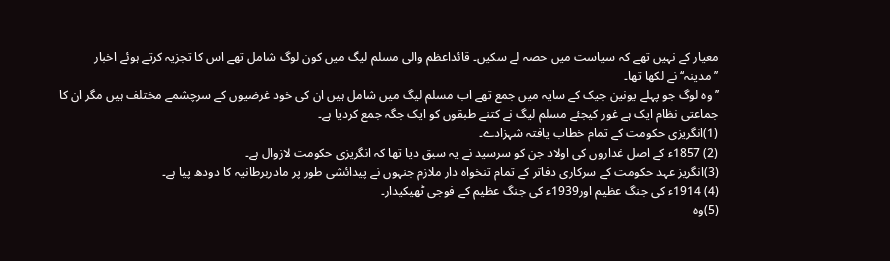معیار کے نہیں تھے کہ سیاست میں حصہ لے سکیں۔ قائداعظم والی مسلم لیگ میں کون لوگ شامل تھے اس کا تجزیہ کرتے ہوئے اخبار ’’مدینہ‘‘ نے لکھا تھا۔
’’وہ لوگ جو پہلے یونین جیک کے سایہ میں جمع تھے اب مسلم لیگ میں شامل ہیں ان کی خود غرضیوں کے سرچشمے مختلف ہیں مگر ان کا جماعتی نظام ایک ہے غور کیجئے مسلم لیگ نے کتنے طبقوں کو ایک جگہ جمع کردیا ہے۔
(1)انگریزی حکومت کے تمام خطاب یافتہ شہزادے۔
(2) 1857ء کے اصل غداروں کی اولاد جن کو سرسید نے یہ سبق دیا تھا کہ انگریزی حکومت لازوال ہے۔
(3)انگریز عہد حکومت کے سرکاری دفاتر کے تمام تنخواہ دار ملازم جنہوں نے پیدائشی طور پر مادربرطانیہ کا دودھ پیا ہے۔
(4) 1914ء کی جنگ عظیم اور1939ء کی جنگ عظیم کے فوجی ٹھیکیدار۔
(5)وہ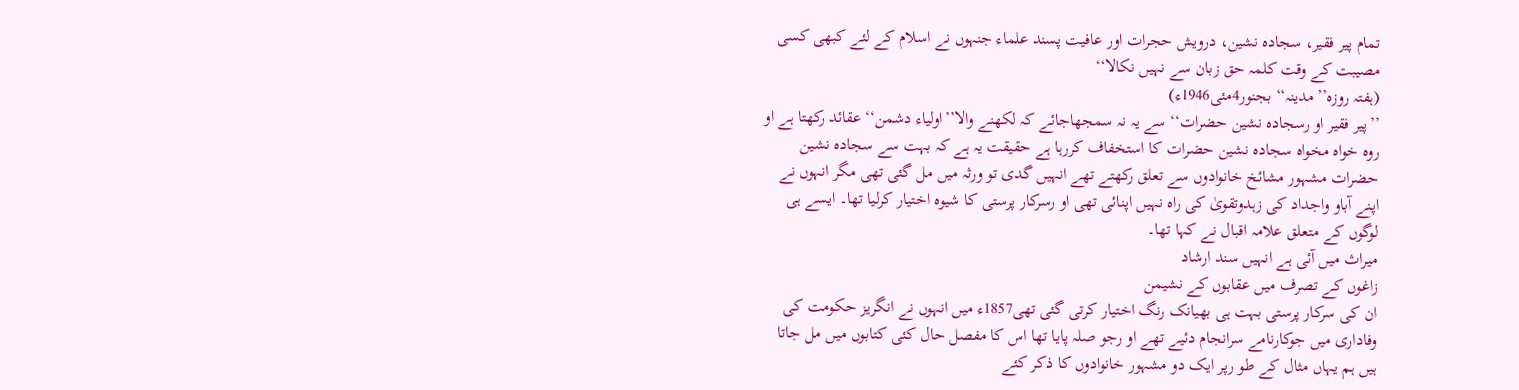تمام پیر فقیر، سجادہ نشین، درویش حجرات اور عافیت پسند علماء جنہوں نے اسلام کے لئے کبھی کسی مصیبت کے وقت کلمہ حق زبان سے نہیں نکالا‘‘
(ہفتہ روزہ’’مدینہ‘‘ بجنور4مئی1946ء)
’’پیر فقیر او رسجادہ نشین حضرات‘‘ سے یہ نہ سمجھاجائے کہ لکھنے والا’’اولیاء دشمن‘‘ عقائد رکھتا ہے او روہ خواہ مخواہ سجادہ نشین حضرات کا استخفاف کررہا ہے حقیقت یہ ہے کہ بہت سے سجادہ نشین حضرات مشہور مشائخ خانوادوں سے تعلق رکھتے تھے انہیں گدی تو ورثہ میں مل گئی تھی مگر انہوں نے اپنے آباو واجداد کی زہدوتقویٰ کی راہ نہیں اپنائی تھی او رسرکار پرستی کا شیوہ اختیار کرلیا تھا۔ ایسے ہی لوگوں کے متعلق علامہ اقبال نے کہا تھا۔
میراث میں آئی ہے انہیں سند ارشاد
زاغوں کے تصرف میں عقابوں کے نشیمن
ان کی سرکار پرستی بہت ہی بھیانک رنگ اختیار کرتی گئی تھی1857ء میں انہوں نے انگریز حکومت کی وفاداری میں جوکارنامے سرانجام دئیے تھے او رجو صلہ پایا تھا اس کا مفصل حال کئی کتابوں میں مل جاتا ہیں ہم یہاں مثال کے طو رپر ایک دو مشہور خانوادوں کا ذکر کئے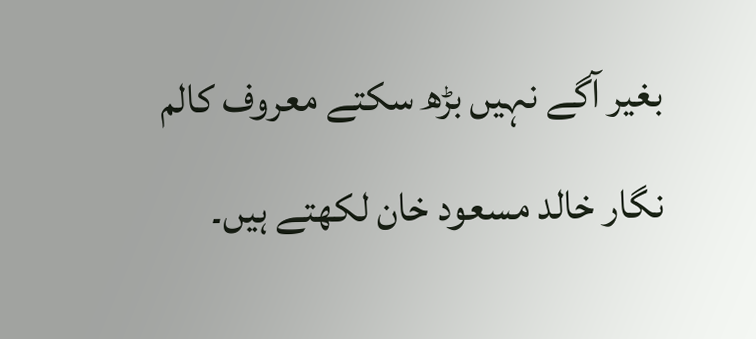بغیر آگے نہیں بڑھ سکتے معروف کالم نگار خالد مسعود خان لکھتے ہیں۔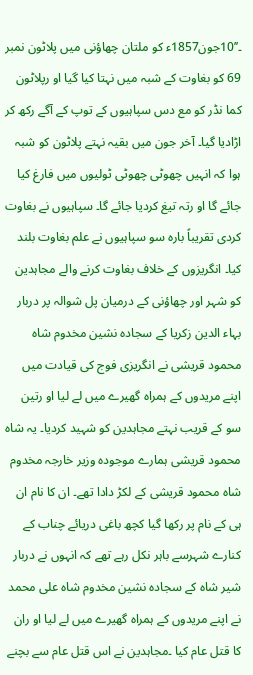۔’’10جون1857ء کو ملتان چھاؤنی میں پلاٹون نمبر 69 کو بغاوت کے شبہ میں نہتا کیا گیا او رپلاٹون کما نڈر کو مع دس سپاہیوں کے توپ کے آگے رکھ کر اڑادیا گیا۔ آخر جون میں بقیہ نہتے پلاٹون کو شبہ ہوا کہ انہیں چھوٹی چھوٹی ٹولیوں میں فارغ کیا جائے گا او رتہ تیغ کردیا جائے گا۔ سپاہیوں نے بغاوت کردی تقریباً بارہ سو سپاہیوں نے علم بغاوت بلند کیا۔ انگریزوں کے خلاف بغاوت کرنے والے مجاہدین کو شہر اور چھاؤنی کے درمیان پل شوالہ پر دربار بہاء الدین زکریا کے سجادہ نشین مخدوم شاہ محمود قریشی نے انگریزی فوج کی قیادت میں اپنے مریدوں کے ہمراہ گھیرے میں لے لیا او رتین سو کے قریب نہتے مجاہدین کو شہید کردیا۔ یہ شاہ محمود قریشی ہمارے موجودہ وزیر خارجہ مخدوم شاہ محمود قریشی کے لکڑ دادا تھے۔ ان کا نام ان ہی کے نام پر رکھا گیا کچھ باغی دریائے چناب کے کنارے شہرسے باہر نکل رہے تھے کہ انہوں نے دربار شیر شاہ کے سجادہ نشین مخدوم شاہ علی محمد نے اپنے مریدوں کے ہمراہ گھیرے میں لے لیا او ران کا قتل عام کیا ۔مجاہدین نے اس قتل عام سے بچنے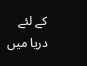کے لئے دریا میں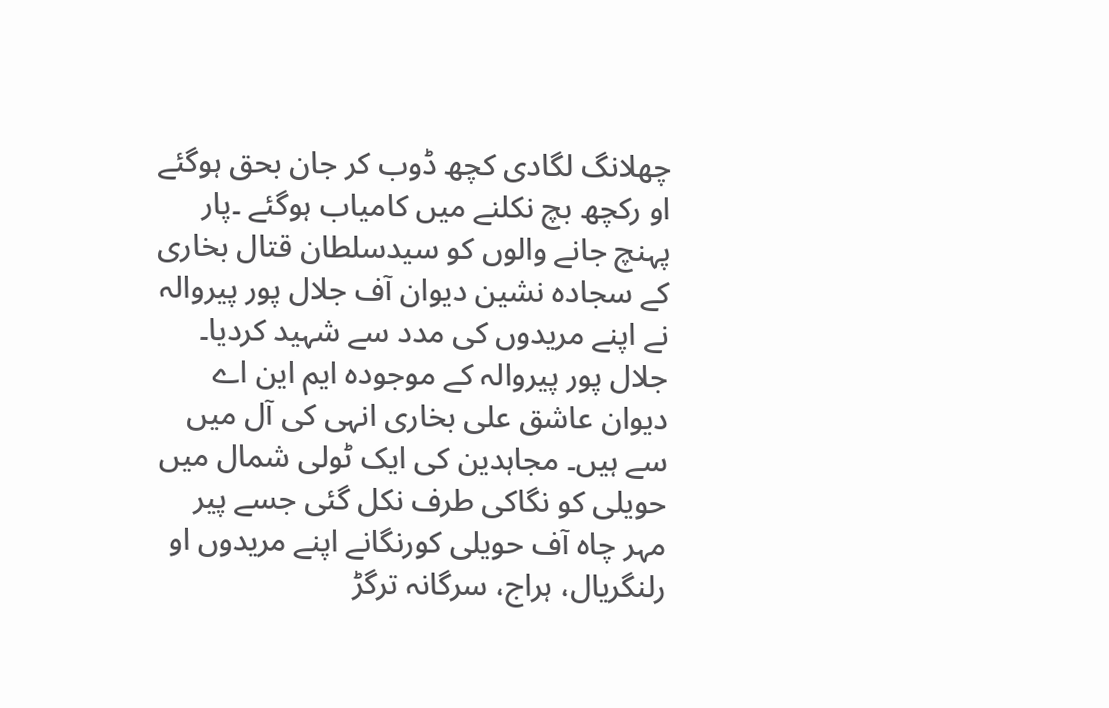چھلانگ لگادی کچھ ڈوب کر جان بحق ہوگئے او رکچھ بچ نکلنے میں کامیاب ہوگئے ۔پار پہنچ جانے والوں کو سیدسلطان قتال بخاری کے سجادہ نشین دیوان آف جلال پور پیروالہ نے اپنے مریدوں کی مدد سے شہید کردیا۔ جلال پور پیروالہ کے موجودہ ایم این اے دیوان عاشق علی بخاری انہی کی آل میں سے ہیں۔ مجاہدین کی ایک ٹولی شمال میں حویلی کو نگاکی طرف نکل گئی جسے پیر مہر چاہ آف حویلی کورنگانے اپنے مریدوں او رلنگریال، ہراج، سرگانہ ترگڑ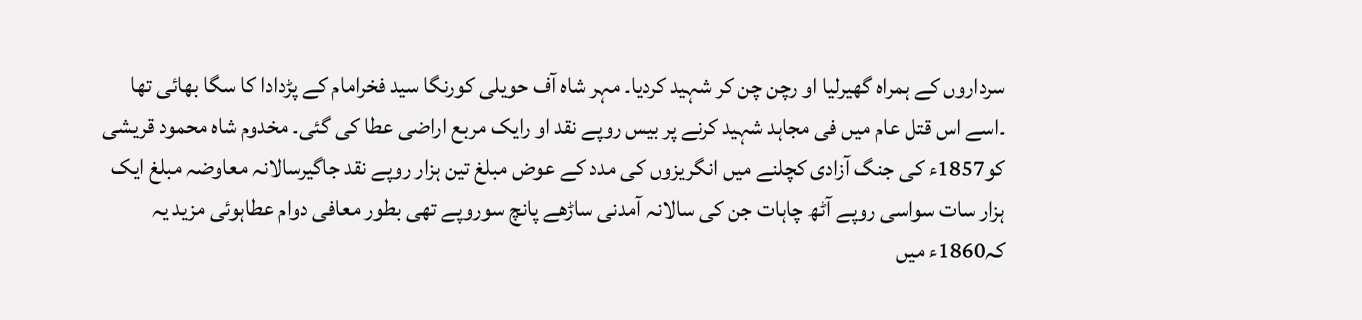سرداروں کے ہمراہ گھیرلیا او رچن چن کر شہید کردیا۔ مہر شاہ آف حویلی کورنگا سید فخرامام کے پڑدادا کا سگا بھائی تھا ۔اسے اس قتل عام میں فی مجاہد شہید کرنے پر بیس روپے نقد او رایک مربع اراضی عطا کی گئی۔ مخدوم شاہ محمود قریشی کو1857ء کی جنگ آزادی کچلنے میں انگریزوں کی مدد کے عوض مبلغ تین ہزار روپے نقد جاگیرسالانہ معاوضہ مبلغ ایک ہزار سات سواسی روپے آٹھ چاہات جن کی سالانہ آمدنی ساڑھے پانچ سوروپے تھی بطور معافی دوام عطاہوئی مزید یہ کہ1860ء میں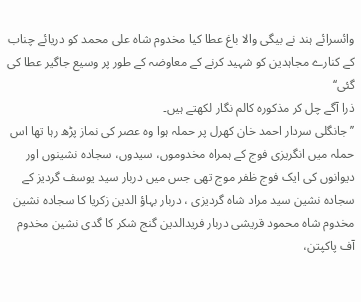وائسرائے ہند نے بیگی والا باغ عطا کیا مخدوم شاہ علی محمد کو دریائے چناب کے کنارے مجاہدین کو شہید کرنے کے معاوضہ کے طور پر وسیع جاگیر عطا کی گئی‘‘
ذرا آگے چل کر مذکورہ کالم نگار لکھتے ہیں۔
’’جانگلی سردار احمد خان کھرل پر حملہ ہوا وہ عصر کی نماز پڑھ رہا تھا اس حملہ میں انگریزی فوج کے ہمراہ مخدوموں، سیدوں، سجادہ نشینوں اور دیوانوں کی ایک فوج ظفر موج تھی جس میں دربار سید یوسف گردیز کے سجادہ نشین سید مراد شاہ گردیزی ، دربار بہاؤ الدین زکریا کا سجادہ نشین مخدوم شاہ محمود قریشی دربار فریدالدین گنج شکر کا گدی نشین مخدوم آف پاکپتن،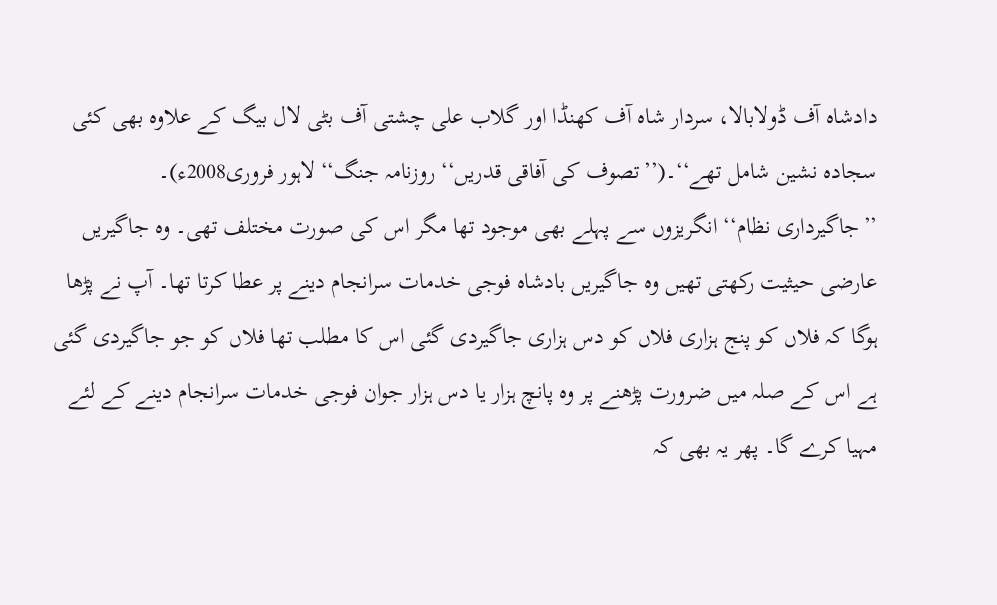دادشاہ آف ڈولابالا، سردار شاہ آف کھنڈا اور گلاب علی چشتی آف بٹی لال بیگ کے علاوہ بھی کئی سجادہ نشین شامل تھے‘‘۔(’’تصوف کی آفاقی قدریں‘‘ روزنامہ جنگ‘‘ لاہور فروری2008ء)۔
’’جاگیرداری نظام‘‘ انگریزوں سے پہلے بھی موجود تھا مگر اس کی صورت مختلف تھی۔ وہ جاگیریں عارضی حیثیت رکھتی تھیں وہ جاگیریں بادشاہ فوجی خدمات سرانجام دینے پر عطا کرتا تھا۔ آپ نے پڑھا ہوگا کہ فلاں کو پنج ہزاری فلاں کو دس ہزاری جاگیردی گئی اس کا مطلب تھا فلاں کو جو جاگیردی گئی ہے اس کے صلہ میں ضرورت پڑھنے پر وہ پانچ ہزار یا دس ہزار جوان فوجی خدمات سرانجام دینے کے لئے مہیا کرے گا۔ پھر یہ بھی کہ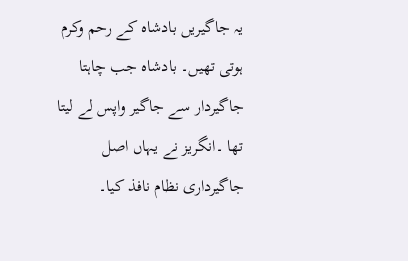یہ جاگیریں بادشاہ کے رحم وکرم ہوتی تھیں۔ بادشاہ جب چاہتا جاگیردار سے جاگیر واپس لے لیتا تھا ۔انگریز نے یہاں اصل جاگیرداری نظام نافذ کیا۔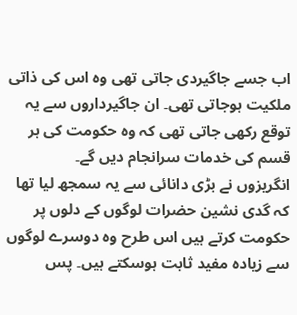اب جسے جاگیردی جاتی تھی وہ اس کی ذاتی ملکیت ہوجاتی تھی۔ ان جاگیرداروں سے یہ توقع رکھی جاتی تھی کہ وہ حکومت کی ہر قسم کی خدمات سرانجام دیں گے۔
انگریزوں نے بڑی دانائی سے یہ سمجھ لیا تھا کہ گدی نشین حضرات لوگوں کے دلوں پر حکومت کرتے ہیں اس طرح وہ دوسرے لوگوں سے زیادہ مفید ثابت ہوسکتے ہیں۔ پس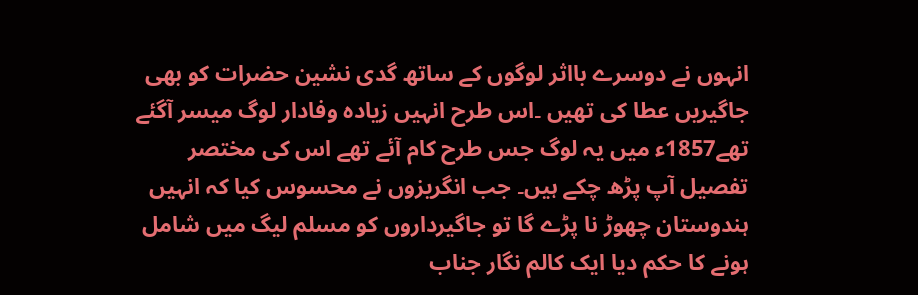انہوں نے دوسرے بااثر لوگوں کے ساتھ گدی نشین حضرات کو بھی جاگیریں عطا کی تھیں ۔اس طرح انہیں زیادہ وفادار لوگ میسر آگئے تھے1857ء میں یہ لوگ جس طرح کام آئے تھے اس کی مختصر تفصیل آپ پڑھ چکے ہیں۔ جب انگریزوں نے محسوس کیا کہ انہیں ہندوستان چھوڑ نا پڑے گا تو جاگیرداروں کو مسلم لیگ میں شامل ہونے کا حکم دیا ایک کالم نگار جناب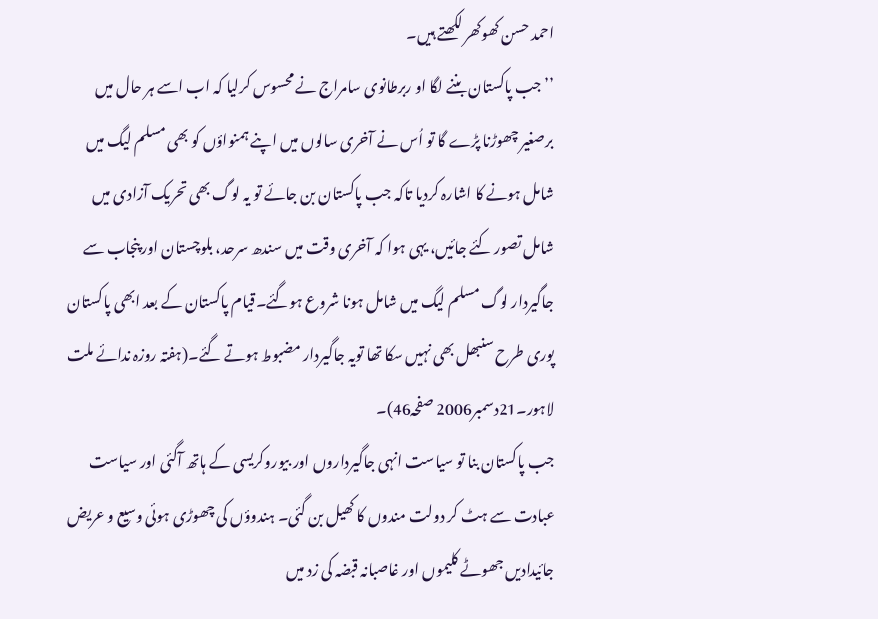احمد حسن کھوکھر لکھتے ہیں۔
’’جب پاکستان بننے لگا او ربرطانوی سامراج نے محسوس کرلیا کہ اب اسے ہر حال میں برصغیر چھوڑنا پڑے گا تو اُس نے آخری سالوں میں اپنے ہمنواؤں کو بھی مسلم لیگ میں شامل ہونے کا اشارہ کردیا تاکہ جب پاکستان بن جائے تو یہ لوگ بھی تحریک آزادی میں شامل تصور کئے جائیں، یہی ہوا کہ آخری وقت میں سندھ سرحد، بلوچستان اور پنجاب سے جاگیردار لوگ مسلم لیگ میں شامل ہونا شروع ہوگئے۔قیام پاکستان کے بعد ابھی پاکستان پوری طرح سنبھل بھی نہیں سکا تھا تویہ جاگیردار مضبوط ہوتے گئے۔(ہفتہ روزہ ندائے ملت لاہور۔21دسمبر2006 صفحہ46)۔
جب پاکستان بنا تو سیاست انہی جاگیرداروں اور بیوروکریسی کے ہاتھ آگئی اور سیاست عبادت سے ہٹ کر دولت مندوں کا کھیل بن گئی۔ ہندوؤں کی چھوڑی ہوئی وسیع و عریض جائیدادیں جھوٹے کلیموں اور غاصبانہ قبضہ کی زد میں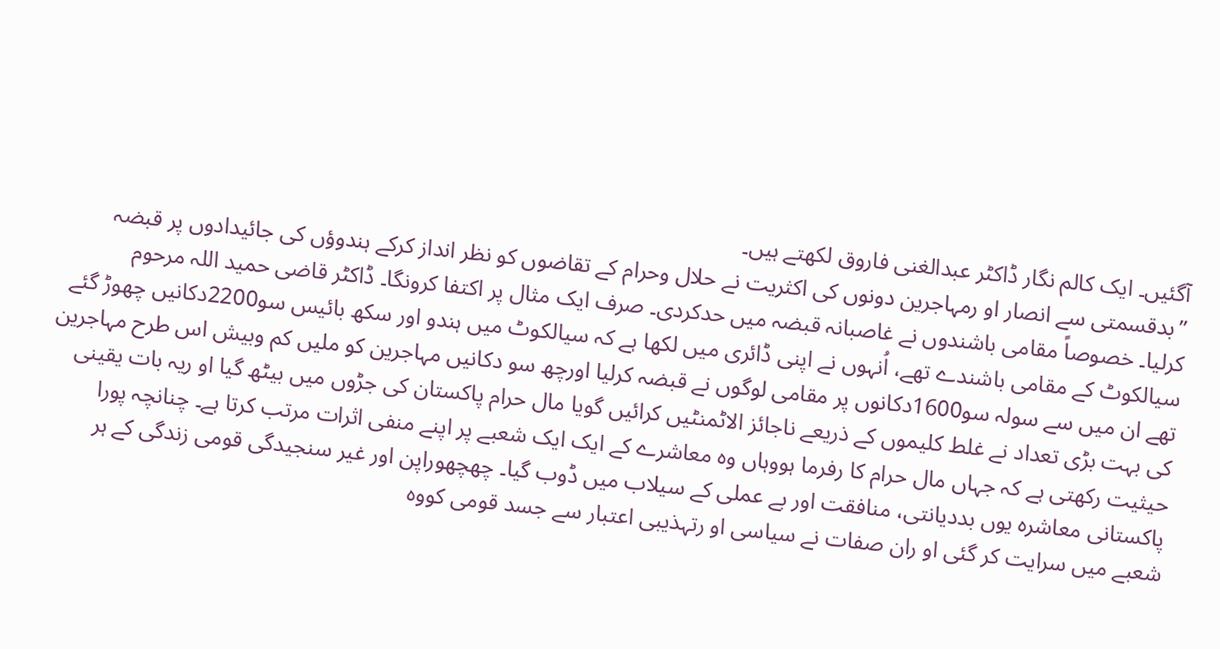آگئیں۔ ایک کالم نگار ڈاکٹر عبدالغنی فاروق لکھتے ہیں۔
’’بدقسمتی سے انصار او رمہاجرین دونوں کی اکثریت نے حلال وحرام کے تقاضوں کو نظر انداز کرکے ہندوؤں کی جائیدادوں پر قبضہ کرلیا۔ خصوصاً مقامی باشندوں نے غاصبانہ قبضہ میں حدکردی۔ صرف ایک مثال پر اکتفا کرونگا۔ ڈاکٹر قاضی حمید اللہ مرحوم سیالکوٹ کے مقامی باشندے تھے، اُنہوں نے اپنی ڈائری میں لکھا ہے کہ سیالکوٹ میں ہندو اور سکھ بائیس سو2200دکانیں چھوڑ گئے تھے ان میں سے سولہ سو1600دکانوں پر مقامی لوگوں نے قبضہ کرلیا اورچھ سو دکانیں مہاجرین کو ملیں کم وبیش اس طرح مہاجرین کی بہت بڑی تعداد نے غلط کلیموں کے ذریعے ناجائز الاٹمنٹیں کرائیں گویا مال حرام پاکستان کی جڑوں میں بیٹھ گیا او ریہ بات یقینی حیثیت رکھتی ہے کہ جہاں مال حرام کا رفرما ہووہاں وہ معاشرے کے ایک ایک شعبے پر اپنے منفی اثرات مرتب کرتا ہے۔ چنانچہ پورا پاکستانی معاشرہ یوں بددیانتی، منافقت اور بے عملی کے سیلاب میں ڈوب گیا۔ چھچھوراپن اور غیر سنجیدگی قومی زندگی کے ہر شعبے میں سرایت کر گئی او ران صفات نے سیاسی او رتہذیبی اعتبار سے جسد قومی کووہ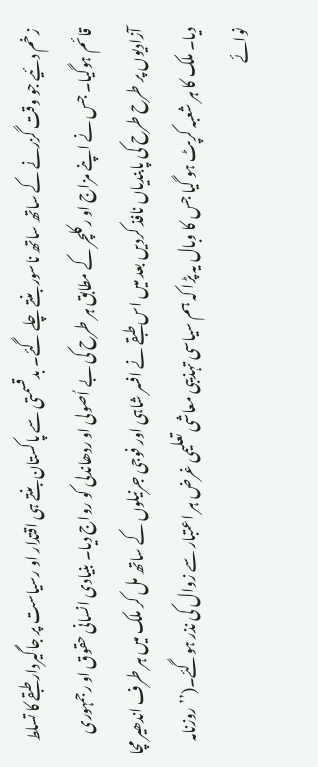زخم دئیے جو وقت گزرنے کے ساتھ ساتھ ناسور بنتے چلے گئے۔ بدقسمتی سے پاکستان بنتے ہی اقتدار او رسیاست پر جاگیردار طبقے کا تسلط قائم ہوگیا۔ جس نے اپنے مزاج او رکلچر کے مطابق ہر طرح کی بے اُصولی او ردھاندلی کو رواج دیا۔ بنیادی انسانی حقوق او رجمہوری آزادیوں پر طرح طرح کی پابندیاں نافذ کردیں بعد میں اس طبقے نے افسر شاہی اور فوجی جرنیلوں کے ساتھ مل کر ملک میں ہر طرف اندھیر مچا دیا۔ ملک کا ہر شعبہ کرپٹ ہو گیا جس کا وبال یہ پڑا کہ ہم سیاسی تہذیبی معاشی تعلیمی غرض ہر اعتبار سے زوال کی نذر ہوگئے۔(’’روزنامہ نوائے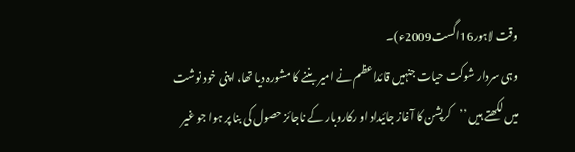وقت لاہور16اگست2009ء)۔
وہی سردار شوکت حیات جنہیں قائداعظم نے امیر بننے کا مشورہ دیا تھا، اپنی خود نوشت میں لکھتے ہیں ’’کرپشن کا آغاز جائیداد او رکاروبار کے ناجائز حصول کی بنا پر ہوا جو غیر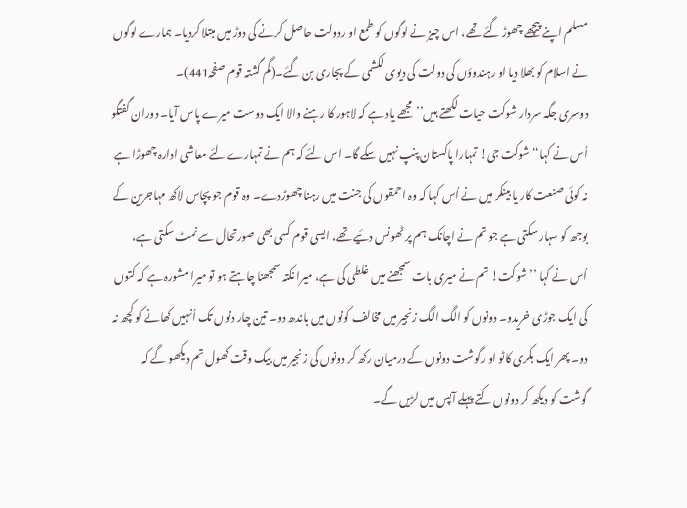مسلم اپنے پیچھے چھوڑ گئے تھے، اس چیز نے لوگوں کو طمع او ردولت حاصل کرنے کی دوڑ میں مبتلا کردیا۔ ہمارے لوگوں نے اسلام کو بھلا دیا او رہندوؤں کی دولت کی دیوی لکشمی کے پجاری بن گئے۔(گم گشتہ قوم صفحہ441)۔
دوسری جگہ سردار شوکت حیات لکھتے ہیں’’مجھے یاد ہے کہ لاہور کا رہنے والا ایک دوست میرے پاس آیا۔ دوران گفتگو اُس نے کہا‘‘ شوکت جی! تمہارا پاکستان پنپ نہیں سکے گا۔ اس لئے کہ ہم نے تمہارے لئے معاشی ادارہ چھوڑا ہے نہ کوئی صنعت کار یا بینکر میں نے اُس کہا کہ وہ احمقوں کی جنت میں رہنا چھوڑدے۔ وہ قوم جو پچاس لاکھ مہاجرین کے بوجھ کو سہار سکتی ہے جو تم نے اچانک ہم پر ٹھونس دئیے تھے، ایسی قوم کسی بھی صورتحال سے نمٹ سکتی ہے، اُس نے کہا ’’شوکت! تم نے میری بات سمجھنے میں غلطی کی ہے، میرا نکتہ سمجھنا چاہتے ہو تو میرا مشورہ ہے کہ کتوں کی ایک جوڑی خریدو۔ دونوں کو الگ الگ زنجیر میں مخالف کونوں میں باندھ دو۔ تین چار دنوں تک اُنہیں کھانے کو کچھ نہ دو۔ پھر ایک بکری کاٹو او رگوشت دونوں کے درمیان رکھ کر دونوں کی زنجیر میں بیک وقت کھول تم دیکھو گے کہ گوشت کو دیکھ کر دونوں کتے پہلے آپس میں لڑیں گے۔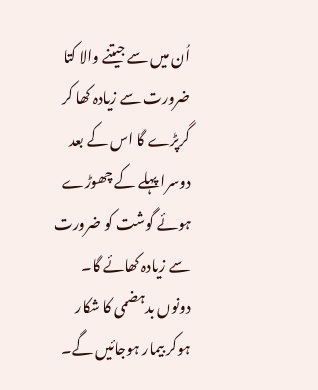اُن میں سے جیتنے والا کتا ضرورت سے زیادہ کھا کر گرپڑے گا اس کے بعد دوسرا پہلے کے چھوڑے ہوئے گوشت کو ضرورت سے زیادہ کھائے گا۔ دونوں بدہضمی کا شکار ہوکر بیمار ہوجائیں گے۔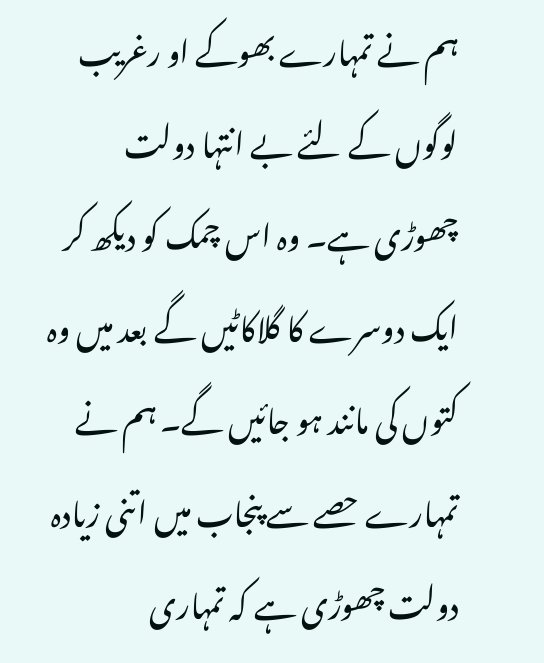ہم نے تمہارے بھوکے او رغریب لوگوں کے لئے بے انتہا دولت چھوڑی ہے۔ وہ اس چمک کو دیکھ کر ایک دوسرے کا گلاکاٹیں گے بعد میں وہ کتوں کی مانند ہو جائیں گے۔ ہم نے تمہارے حصے سے پنجاب میں اتنی زیادہ دولت چھوڑی ہے کہ تمہاری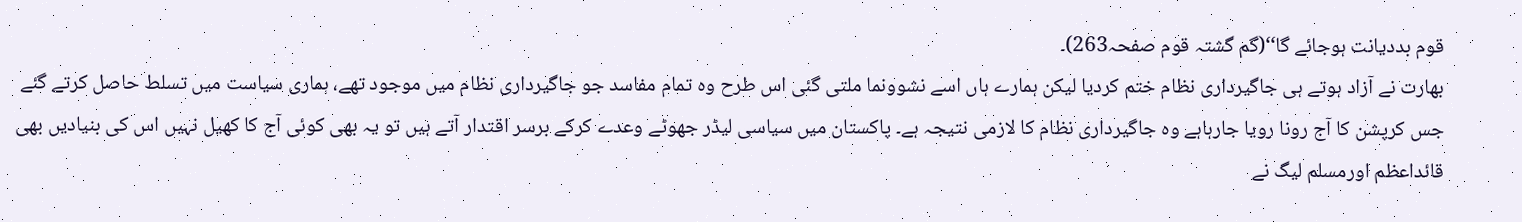قوم بددیانت ہوجائے گا‘‘(گم گشتہ قوم صفحہ263)۔
بھارت نے آزاد ہوتے ہی جاگیرداری نظام ختم کردیا لیکن ہمارے ہاں اسے نشوونما ملتی گئی اس طرح وہ تمام مفاسد جو جاگیرداری نظام میں موجود تھے، ہماری سیاست میں تسلط حاصل کرتے گئے جس کرپشن کا آج رونا رویا جارہاہے وہ جاگیرداری نظام کا لازمی نتیجہ ہے۔ پاکستان میں سیاسی لیڈر جھوٹے وعدے کرکے برسر اقتدار آتے ہیں تو یہ بھی کوئی آج کا کھیل نہیں اس کی بنیادیں بھی قائداعظم اورمسلم لیگ نے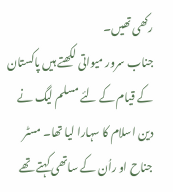رکھی تھیں۔
جناب سرور میواتی لکھتے ہیں پاکستان کے قیام کے لئے مسلم لیگ نے دین اسلام کا سہارا لیا تھا۔ مسٹر جناح او راُن کے ساتھی کہتے تھے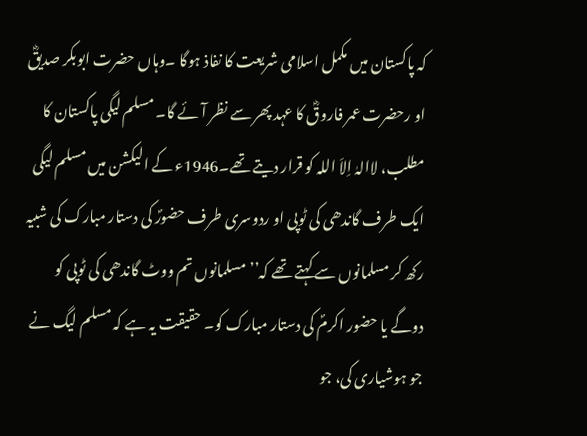کہ پاکستان میں مکمل اسلامی شریعت کا نفاذ ہوگا ۔وہاں حضرت ابوبکر صدیقؓ او رحضرت عمر فاروقؓ کا عہد پھر سے نظر آئے گا۔ مسلم لیگی پاکستان کا مطلب، لاالہٰ اِلاَ اللہ کو قرار دیتے تھے۔1946ء کے الیکشن میں مسلم لیگی ایک طرف گاندھی کی ٹوپی او ردوسری طرف حضورؐ کی دستار مبارک کی شبیہ رکھ کر مسلمانوں سے کہتے تھے کہ’’مسلمانوں تم ووٹ گاندھی کی ٹوپی کو دوگے یا حضور اکرمؐ کی دستار مبارک کو۔ حقیقت یہ ہے کہ مسلم لیگ نے جو ہوشیاری کی، جو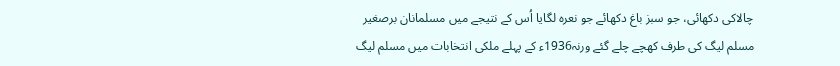چالاکی دکھائی، جو سبز باغ دکھائے جو نعرہ لگایا اُس کے نتیجے میں مسلمانان برصغیر مسلم لیگ کی طرف کھچے چلے گئے ورنہ1936ء کے پہلے ملکی انتخابات میں مسلم لیگ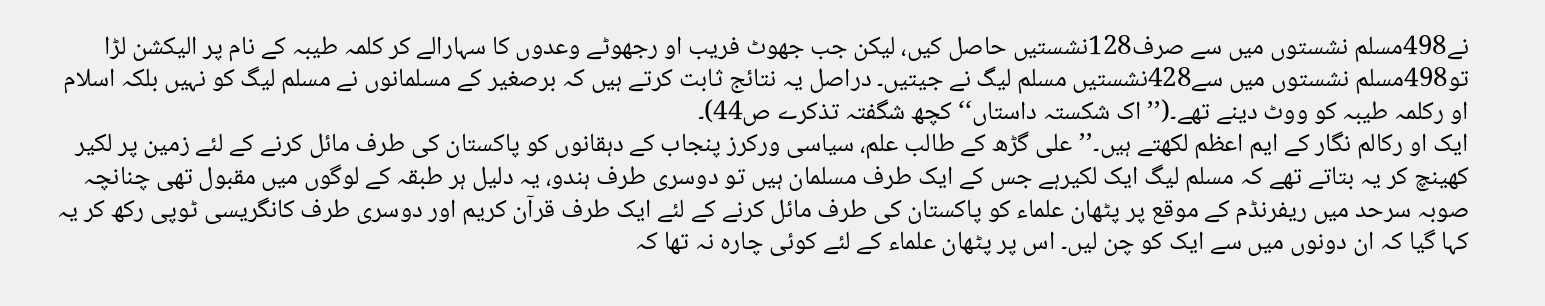نے498مسلم نشستوں میں سے صرف128نشستیں حاصل کیں، لیکن جب جھوٹ فریب او رجھوٹے وعدوں کا سہارالے کر کلمہ طیبہ کے نام پر الیکشن لڑا تو498مسلم نشستوں میں سے428نشستیں مسلم لیگ نے جیتیں۔ دراصل یہ نتائج ثابت کرتے ہیں کہ برصغیر کے مسلمانوں نے مسلم لیگ کو نہیں بلکہ اسلام او رکلمہ طیبہ کو ووٹ دینے تھے۔(’’اک شکستہ داستاں‘‘ کچھ شگفتہ تذکرے ص44)۔
ایک او رکالم نگار کے ایم اعظم لکھتے ہیں۔’’علی گڑھ کے طالب علم، سیاسی ورکرز پنجاب کے دہقانوں کو پاکستان کی طرف مائل کرنے کے لئے زمین پر لکیر کھینچ کر یہ بتاتے تھے کہ مسلم لیگ ایک لکیرہے جس کے ایک طرف مسلمان ہیں تو دوسری طرف ہندو، یہ دلیل ہر طبقہ کے لوگوں میں مقبول تھی چنانچہ صوبہ سرحد میں ریفرنڈم کے موقع پر پٹھان علماء کو پاکستان کی طرف مائل کرنے کے لئے ایک طرف قرآن کریم اور دوسری طرف کانگریسی ٹوپی رکھ کر یہ کہا گیا کہ ان دونوں میں سے ایک کو چن لیں۔ اس پر پٹھان علماء کے لئے کوئی چارہ نہ تھا کہ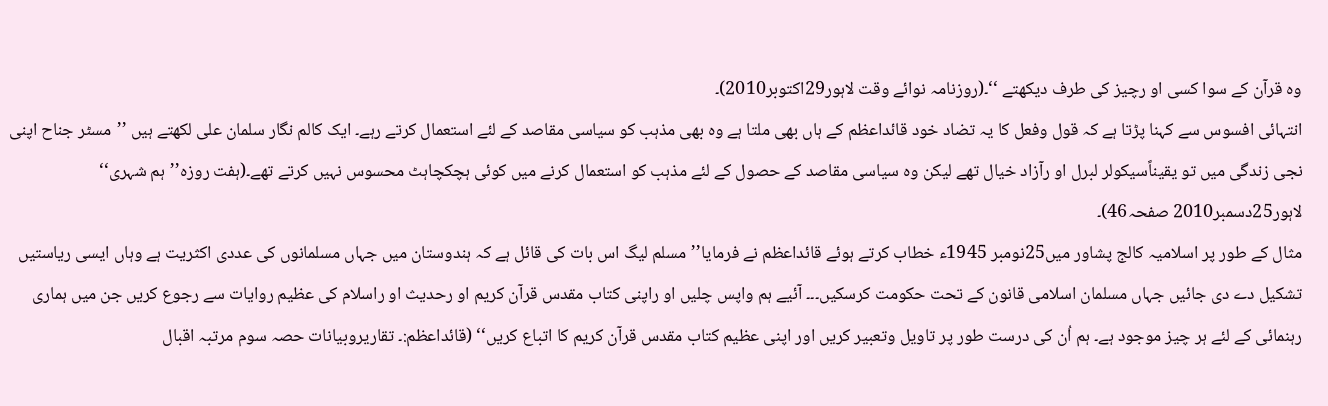وہ قرآن کے سوا کسی او رچیز کی طرف دیکھتے ‘‘۔(روزنامہ نوائے وقت لاہور29اکتوبر2010)۔
انتہائی افسوس سے کہنا پڑتا ہے کہ قول وفعل کا یہ تضاد خود قائداعظم کے ہاں بھی ملتا ہے وہ بھی مذہب کو سیاسی مقاصد کے لئے استعمال کرتے رہے۔ ایک کالم نگار سلمان علی لکھتے ہیں ’’مسٹر جناح اپنی نجی زندگی میں تو یقیناًسیکولر لبرل او رآزاد خیال تھے لیکن وہ سیاسی مقاصد کے حصول کے لئے مذہب کو استعمال کرنے میں کوئی ہچکچاہٹ محسوس نہیں کرتے تھے۔(ہفت روزہ’’ہم شہری‘‘ لاہور25دسمبر2010 صفحہ46)۔
مثال کے طور پر اسلامیہ کالج پشاور میں25نومبر 1945ء خطاب کرتے ہوئے قائداعظم نے فرمایا’’مسلم لیگ اس بات کی قائل ہے کہ ہندوستان میں جہاں مسلمانوں کی عددی اکثریت ہے وہاں ایسی ریاستیں تشکیل دے دی جائیں جہاں مسلمان اسلامی قانون کے تحت حکومت کرسکیں۔۔۔ آئیے ہم واپس چلیں او راپنی کتاب مقدس قرآن کریم او رحدیث او راسلام کی عظیم روایات سے رجوع کریں جن میں ہماری رہنمائی کے لئے ہر چیز موجود ہے۔ ہم اُن کی درست طور پر تاویل وتعبیر کریں اور اپنی عظیم کتاب مقدس قرآن کریم کا اتباع کریں‘‘ (قائداعظم:۔ تقاریروبیانات حصہ سوم مرتبہ اقبال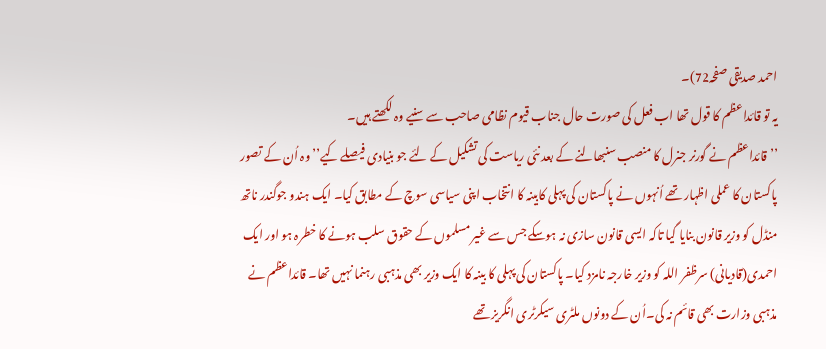احمد صدیقی صفحہ72)۔
یہ تو قائداعظم کا قول تھا اب فعل کی صورت حال جناب قیوم نظامی صاحب سے سنیے وہ لکھتے ہیں۔
’’قائداعظم نے گورنر جنرل کا منصب سنبھالنے کے بعد نئی ریاست کی تشکیل کے لئے جو بنیادی فیصلے کیے’’وہ اُن کے تصور پاکستان کا عملی اظہار تھے اُنہوں نے پاکستان کی پہلی کابینہ کا انتخاب اپنی سیاسی سوچ کے مطابق کیا۔ ایک ہندو جوگندر ناتھ منڈل کو وزیر قانون بنایا گیا تاکہ ایسی قانون سازی نہ ہوسکے جس سے غیر مسلموں کے حقوق سلب ہونے کا خطرہ ہو اور ایک احمدی(قادیانی) سرظفر اللہ کو وزیر خارجہ نامزد کیا۔ پاکستان کی پہلی کا بینہ کا ایک وزیر بھی مذہبی رہنما نہیں تھا۔ قائداعظم نے مذہبی وزارت بھی قائم نہ کی۔اُن کے دونوں ملٹری سیکرٹری انگریز تھے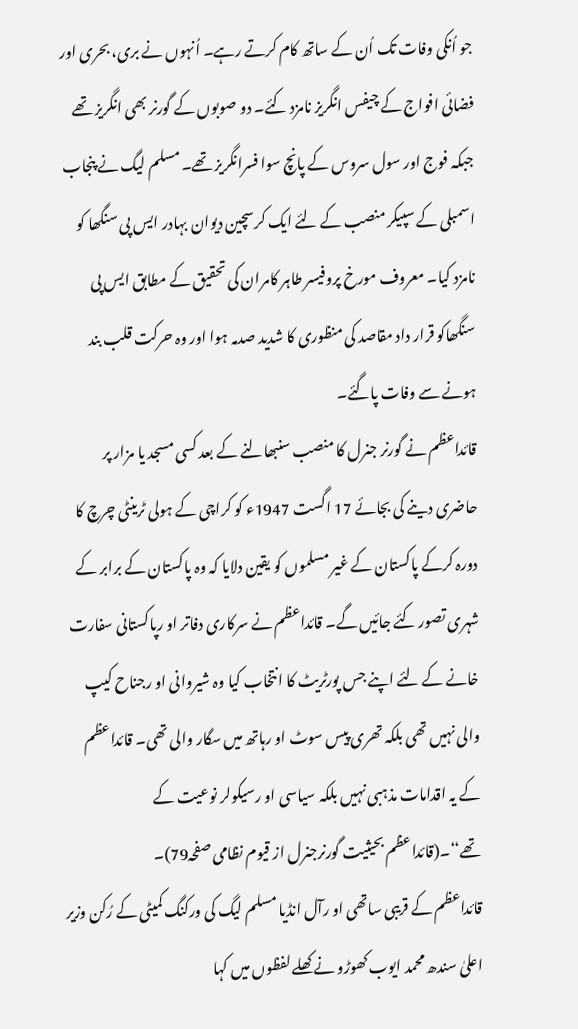جو اُنکی وفات تک اُن کے ساتھ کام کرتے رہے۔ اُنہوں نے بری، بحری اور فضائی افواج کے چیفس انگریز نامزد کئے۔ دو صوبوں کے گورنر بھی انگریز تھے جبکہ فوج اور سول سروس کے پانچ سوا فسرانگریز تھے۔ مسلم لیگ نے پنجاب اسمبلی کے سپیکر منصب کے لئے ایک کرسچین دیوان بہادر ایس پی سنگھا کو نامزد کیا۔ معروف مورخ پروفیسر طاہر کامران کی تحقیق کے مطابق ایس پی سنگھاکو قرار داد مقاصد کی منظوری کا شدید صدمہ ہوا اور وہ حرکت قلب بند ہونے سے وفات پاگئے۔
قائداعظم نے گورنر جنرل کا منصب سنبھالنے کے بعد کسی مسجد یا مزار پر حاضری دینے کی بجائے 17 اگست 1947ء کو کراچی کے ہولی ٹرینٹی چرچ کا دورہ کرکے پاکستان کے غیر مسلموں کو یقین دلایا کہ وہ پاکستان کے برابر کے شہری تصور کئے جائیں گے۔ قائداعظم نے سرکاری دفاتر او رپاکستانی سفارت خانے کے لئے اپنے جس پورٹریٹ کا انتخاب کیا وہ شیروانی او رجناح کیپ والی نہیں تھی بلکہ تھری پیس سوٹ او رہاتھ میں سگار والی تھی۔ قائداعظم کے یہ اقدامات مذہبی نہیں بلکہ سیاسی او رسیکولر نوعیت کے تھے‘‘۔(قائداعظم بحیثیت گورنرجنرل از قیوم نظامی صفحہ79)۔
قائداعظم کے قریبی ساتھی او رآل انڈیا مسلم لیگ کی ورکنگ کمیٹی کے رُکن وزیر اعلیٰ سندھ محمد ایوب کھوڑو نے کھلے لفظوں میں کہا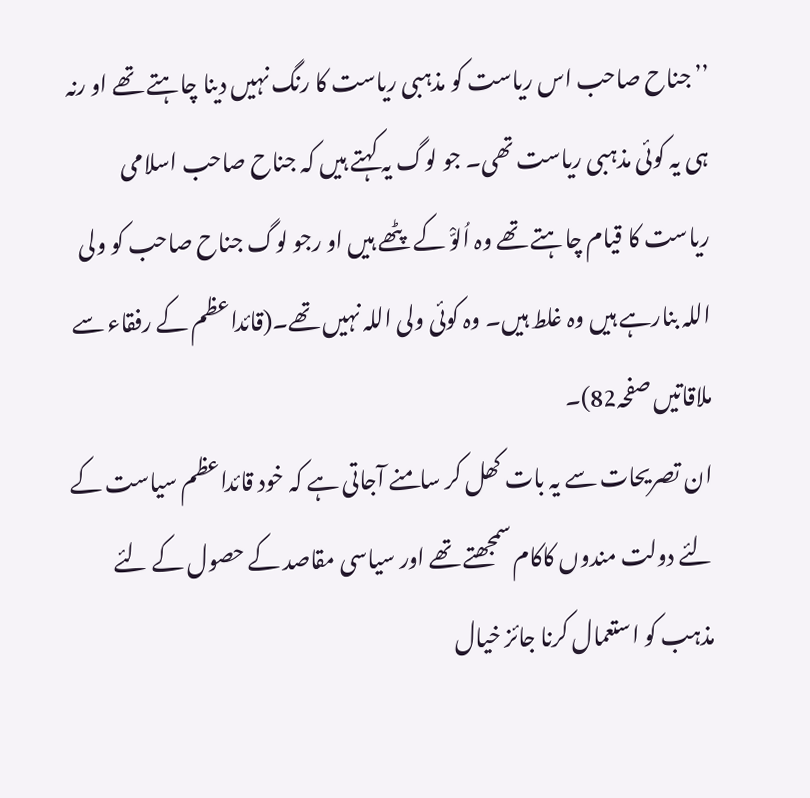’’جناح صاحب اس ریاست کو مذہبی ریاست کا رنگ نہیں دینا چاہتے تھے او رنہ ہی یہ کوئی مذہبی ریاست تھی۔ جو لوگ یہ کہتے ہیں کہ جناح صاحب اسلامی ریاست کا قیام چاہتے تھے وہ اُلوّْ کے پٹھے ہیں او رجو لوگ جناح صاحب کو ولی اللہ بنارہے ہیں وہ غلط ہیں۔ وہ کوئی ولی اللہ نہیں تھے۔(قائداعظم کے رفقاء سے ملاقاتیں صفحہ82)۔
ان تصریحات سے یہ بات کھل کر سامنے آجاتی ہے کہ خود قائداعظم سیاست کے لئے دولت مندوں کاکام سمجھتے تھے اور سیاسی مقاصد کے حصول کے لئے مذہب کو استعمال کرنا جائز خیال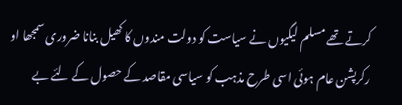کرتے تھے مسلم لیگیوں نے سیاست کو دولت مندوں کا کھیل بنانا ضروری سمجھا او رکرپشن عام ہوئی اسی طرح مذہب کو سیاسی مقاصد کے حصول کے لئے بے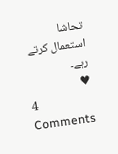تحاشا استعمال کرتے رہے۔
♥
4 Comments